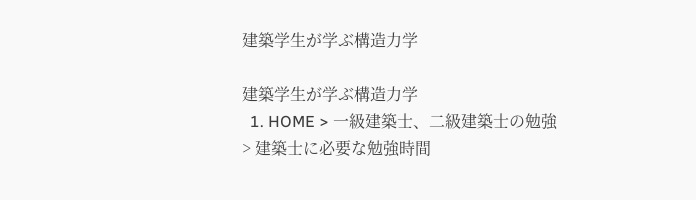建築学生が学ぶ構造力学

建築学生が学ぶ構造力学
  1. HOME > 一級建築士、二級建築士の勉強 > 建築士に必要な勉強時間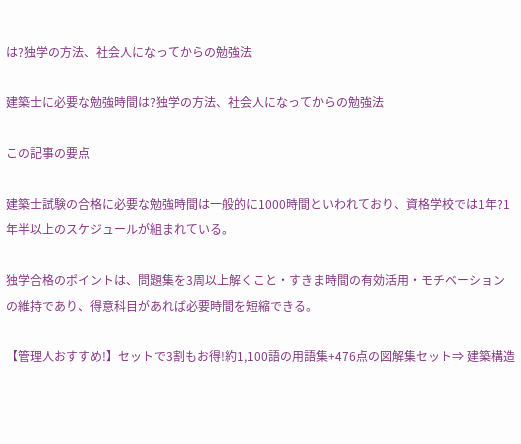は?独学の方法、社会人になってからの勉強法

建築士に必要な勉強時間は?独学の方法、社会人になってからの勉強法

この記事の要点

建築士試験の合格に必要な勉強時間は一般的に1000時間といわれており、資格学校では1年?1年半以上のスケジュールが組まれている。

独学合格のポイントは、問題集を3周以上解くこと・すきま時間の有効活用・モチベーションの維持であり、得意科目があれば必要時間を短縮できる。

【管理人おすすめ!】セットで3割もお得!約1,100語の用語集+476点の図解集セット⇒ 建築構造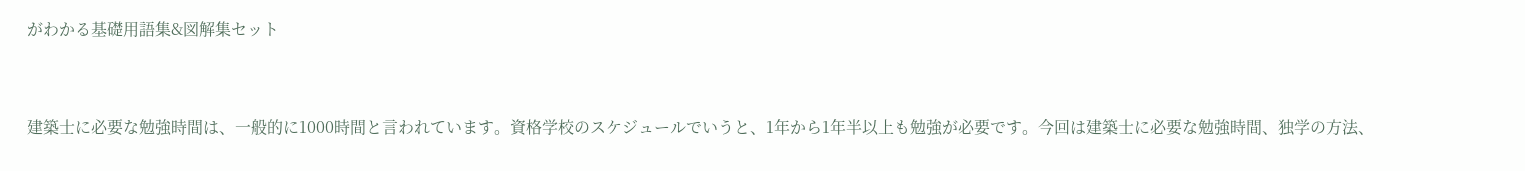がわかる基礎用語集&図解集セット


建築士に必要な勉強時間は、一般的に1000時間と言われています。資格学校のスケジュールでいうと、1年から1年半以上も勉強が必要です。今回は建築士に必要な勉強時間、独学の方法、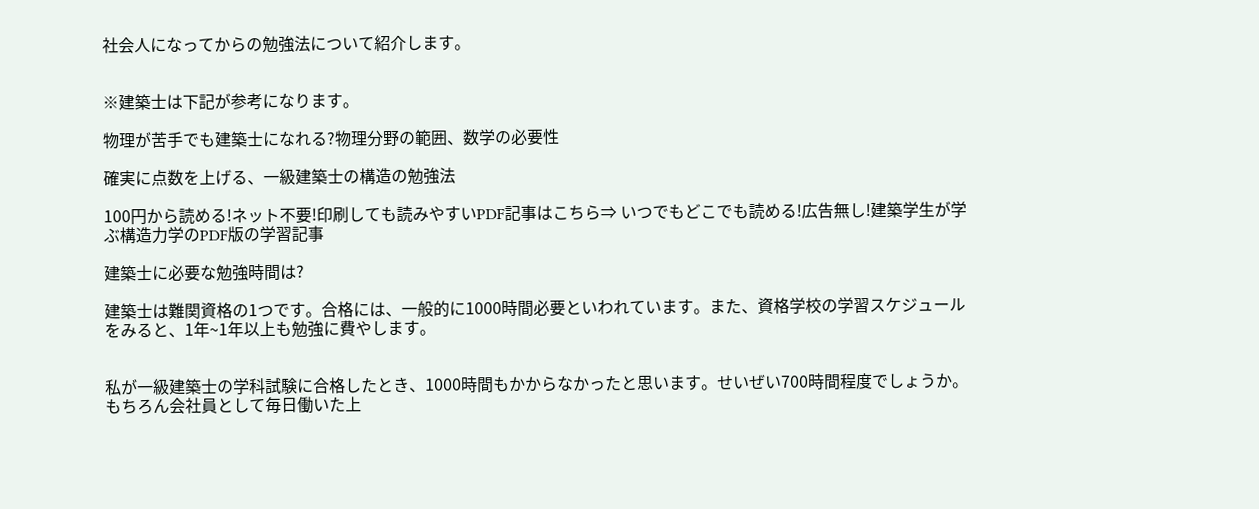社会人になってからの勉強法について紹介します。


※建築士は下記が参考になります。

物理が苦手でも建築士になれる?物理分野の範囲、数学の必要性

確実に点数を上げる、一級建築士の構造の勉強法

100円から読める!ネット不要!印刷しても読みやすいPDF記事はこちら⇒ いつでもどこでも読める!広告無し!建築学生が学ぶ構造力学のPDF版の学習記事

建築士に必要な勉強時間は?

建築士は難関資格の1つです。合格には、一般的に1000時間必要といわれています。また、資格学校の学習スケジュールをみると、1年~1年以上も勉強に費やします。


私が一級建築士の学科試験に合格したとき、1000時間もかからなかったと思います。せいぜい700時間程度でしょうか。もちろん会社員として毎日働いた上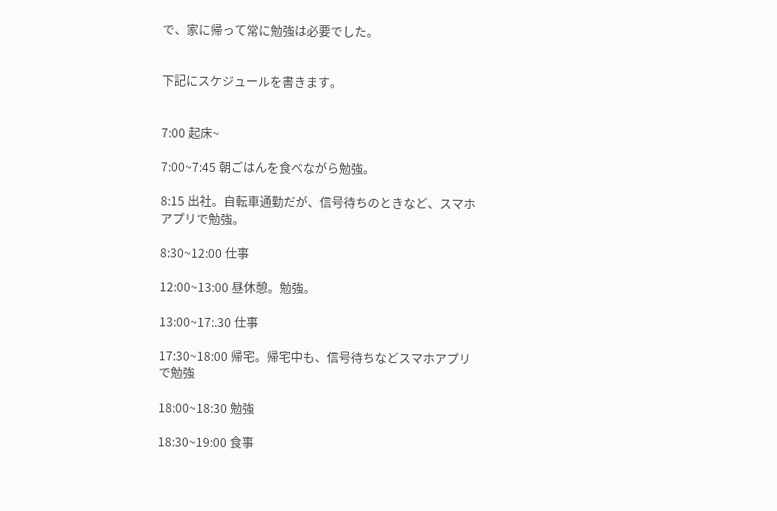で、家に帰って常に勉強は必要でした。


下記にスケジュールを書きます。


7:00 起床~

7:00~7:45 朝ごはんを食べながら勉強。

8:15 出社。自転車通勤だが、信号待ちのときなど、スマホアプリで勉強。

8:30~12:00 仕事

12:00~13:00 昼休憩。勉強。

13:00~17:.30 仕事

17:30~18:00 帰宅。帰宅中も、信号待ちなどスマホアプリで勉強

18:00~18:30 勉強

18:30~19:00 食事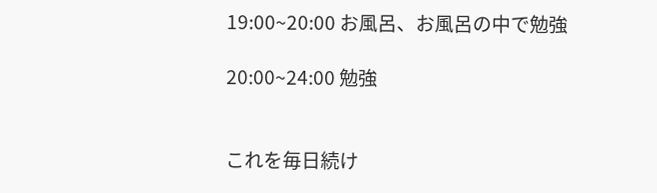19:00~20:00 お風呂、お風呂の中で勉強

20:00~24:00 勉強


これを毎日続け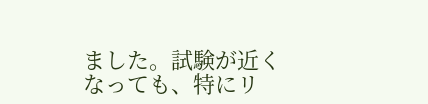ました。試験が近くなっても、特にリ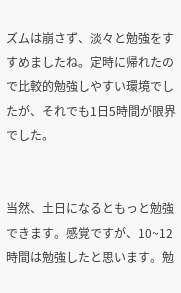ズムは崩さず、淡々と勉強をすすめましたね。定時に帰れたので比較的勉強しやすい環境でしたが、それでも1日5時間が限界でした。


当然、土日になるともっと勉強できます。感覚ですが、10~12時間は勉強したと思います。勉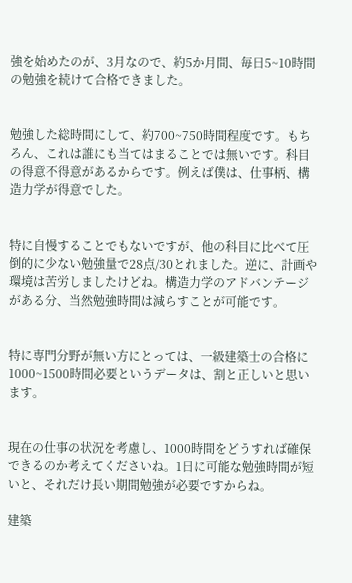強を始めたのが、3月なので、約5か月間、毎日5~10時間の勉強を続けて合格できました。


勉強した総時間にして、約700~750時間程度です。もちろん、これは誰にも当てはまることでは無いです。科目の得意不得意があるからです。例えば僕は、仕事柄、構造力学が得意でした。


特に自慢することでもないですが、他の科目に比べて圧倒的に少ない勉強量で28点/30とれました。逆に、計画や環境は苦労しましたけどね。構造力学のアドバンテージがある分、当然勉強時間は減らすことが可能です。


特に専門分野が無い方にとっては、一級建築士の合格に1000~1500時間必要というデータは、割と正しいと思います。


現在の仕事の状況を考慮し、1000時間をどうすれば確保できるのか考えてくださいね。1日に可能な勉強時間が短いと、それだけ長い期間勉強が必要ですからね。

建築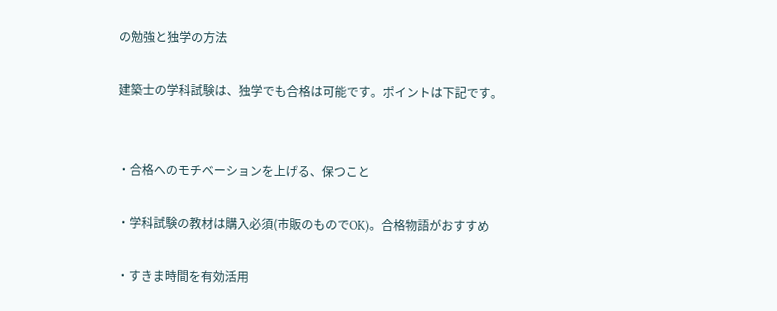の勉強と独学の方法

建築士の学科試験は、独学でも合格は可能です。ポイントは下記です。


・合格へのモチベーションを上げる、保つこと

・学科試験の教材は購入必須(市販のものでOK)。合格物語がおすすめ

・すきま時間を有効活用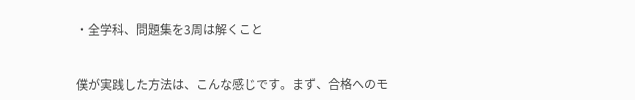・全学科、問題集を3周は解くこと


僕が実践した方法は、こんな感じです。まず、合格へのモ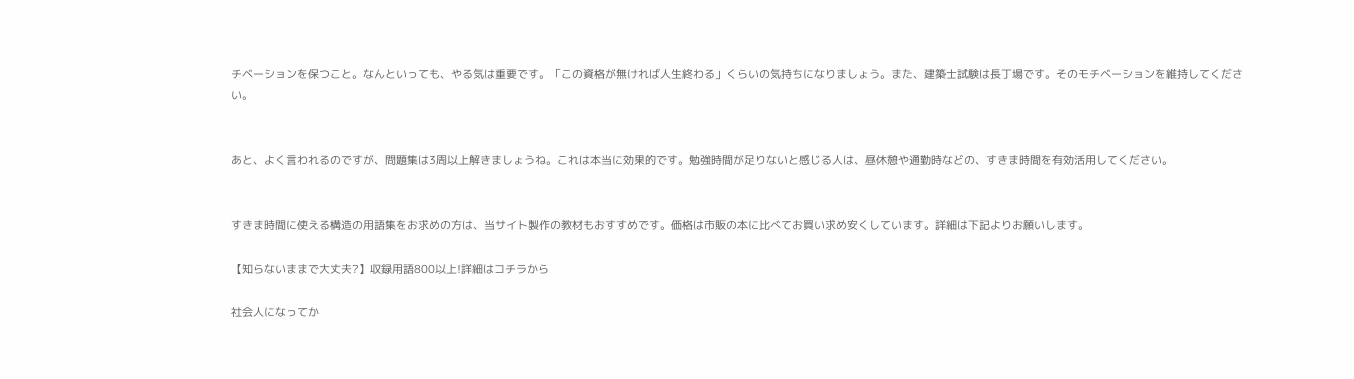チベーションを保つこと。なんといっても、やる気は重要です。「この資格が無ければ人生終わる」くらいの気持ちになりましょう。また、建築士試験は長丁場です。そのモチベーションを維持してください。


あと、よく言われるのですが、問題集は3周以上解きましょうね。これは本当に効果的です。勉強時間が足りないと感じる人は、昼休憩や通勤時などの、すきま時間を有効活用してください。


すきま時間に使える構造の用語集をお求めの方は、当サイト製作の教材もおすすめです。価格は市販の本に比べてお買い求め安くしています。詳細は下記よりお願いします。

【知らないままで大丈夫?】収録用語800以上!詳細はコチラから

社会人になってか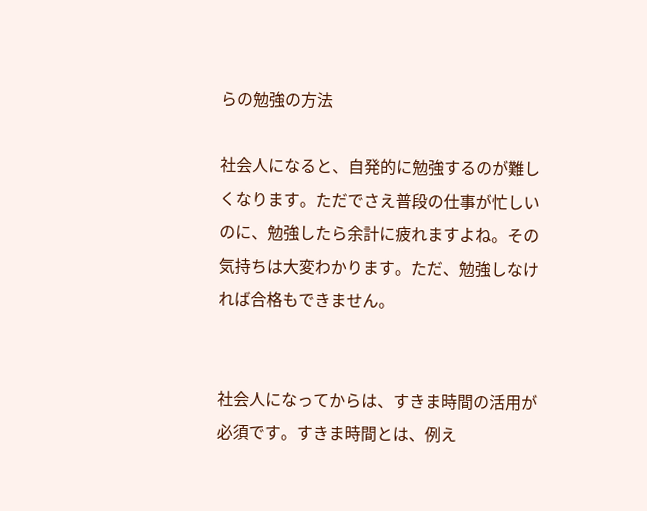らの勉強の方法

社会人になると、自発的に勉強するのが難しくなります。ただでさえ普段の仕事が忙しいのに、勉強したら余計に疲れますよね。その気持ちは大変わかります。ただ、勉強しなければ合格もできません。


社会人になってからは、すきま時間の活用が必須です。すきま時間とは、例え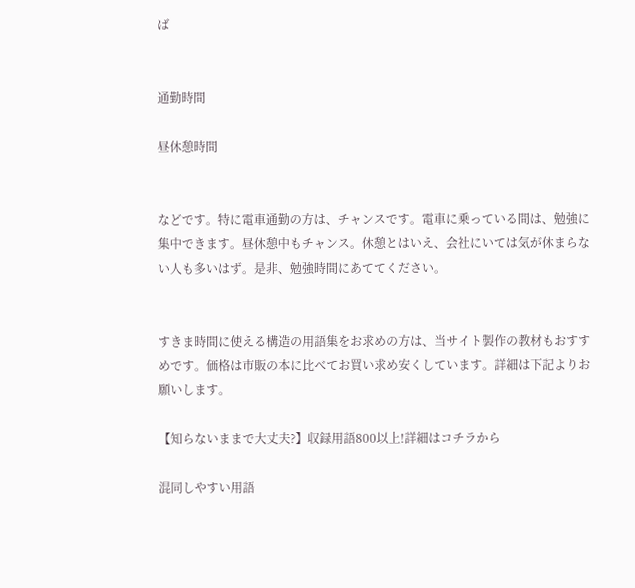ば


通勤時間

昼休憩時間


などです。特に電車通勤の方は、チャンスです。電車に乗っている間は、勉強に集中できます。昼休憩中もチャンス。休憩とはいえ、会社にいては気が休まらない人も多いはず。是非、勉強時間にあててください。


すきま時間に使える構造の用語集をお求めの方は、当サイト製作の教材もおすすめです。価格は市販の本に比べてお買い求め安くしています。詳細は下記よりお願いします。

【知らないままで大丈夫?】収録用語800以上!詳細はコチラから

混同しやすい用語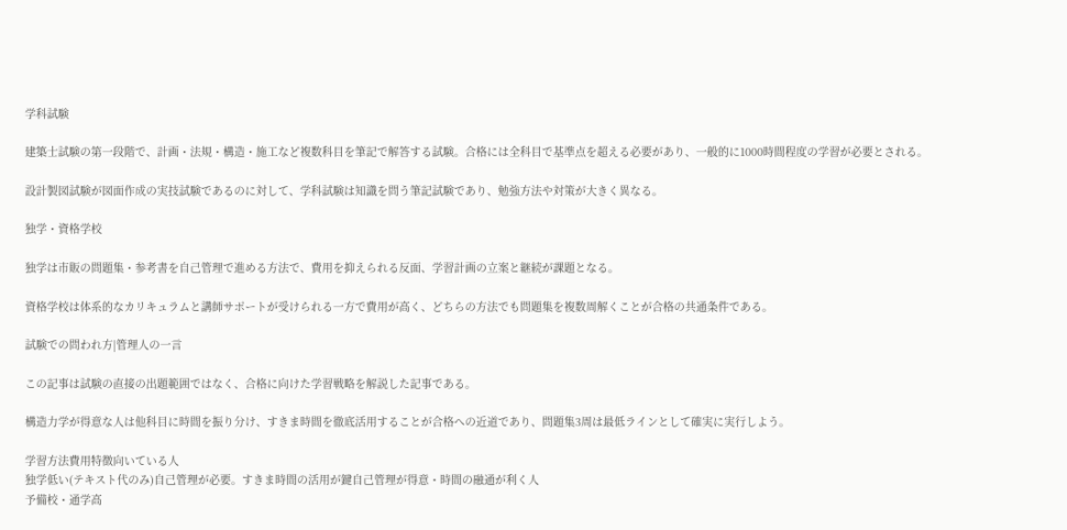学科試験

建築士試験の第一段階で、計画・法規・構造・施工など複数科目を筆記で解答する試験。合格には全科目で基準点を超える必要があり、一般的に1000時間程度の学習が必要とされる。

設計製図試験が図面作成の実技試験であるのに対して、学科試験は知識を問う筆記試験であり、勉強方法や対策が大きく異なる。

独学・資格学校

独学は市販の問題集・参考書を自己管理で進める方法で、費用を抑えられる反面、学習計画の立案と継続が課題となる。

資格学校は体系的なカリキュラムと講師サポートが受けられる一方で費用が高く、どちらの方法でも問題集を複数周解くことが合格の共通条件である。

試験での問われ方|管理人の一言

この記事は試験の直接の出題範囲ではなく、合格に向けた学習戦略を解説した記事である。

構造力学が得意な人は他科目に時間を振り分け、すきま時間を徹底活用することが合格への近道であり、問題集3周は最低ラインとして確実に実行しよう。

学習方法費用特徴向いている人
独学低い(テキスト代のみ)自己管理が必要。すきま時間の活用が鍵自己管理が得意・時間の融通が利く人
予備校・通学高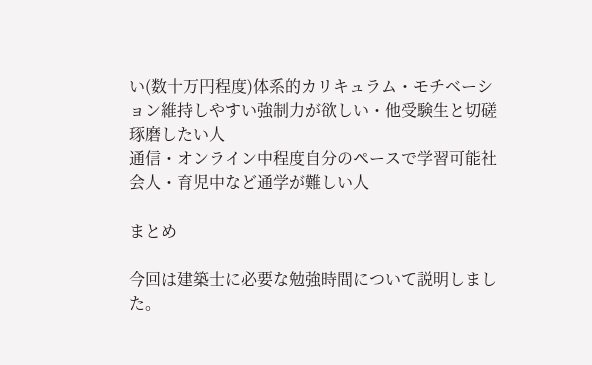い(数十万円程度)体系的カリキュラム・モチベーション維持しやすい強制力が欲しい・他受験生と切磋琢磨したい人
通信・オンライン中程度自分のペースで学習可能社会人・育児中など通学が難しい人

まとめ

今回は建築士に必要な勉強時間について説明しました。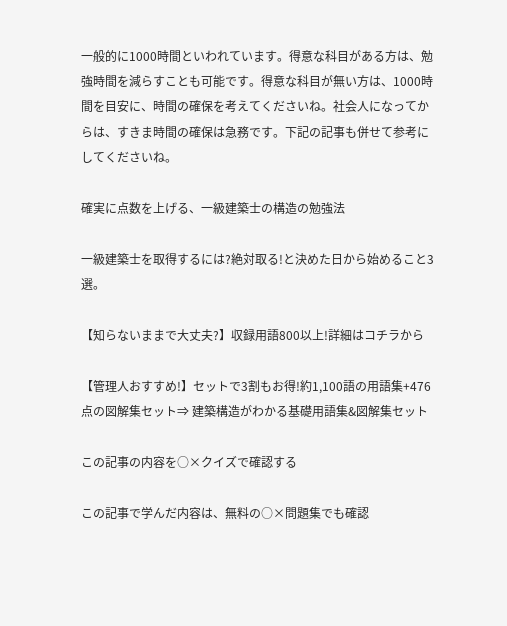一般的に1000時間といわれています。得意な科目がある方は、勉強時間を減らすことも可能です。得意な科目が無い方は、1000時間を目安に、時間の確保を考えてくださいね。社会人になってからは、すきま時間の確保は急務です。下記の記事も併せて参考にしてくださいね。

確実に点数を上げる、一級建築士の構造の勉強法

一級建築士を取得するには?絶対取る!と決めた日から始めること3選。

【知らないままで大丈夫?】収録用語800以上!詳細はコチラから

【管理人おすすめ!】セットで3割もお得!約1,100語の用語集+476点の図解集セット⇒ 建築構造がわかる基礎用語集&図解集セット

この記事の内容を○×クイズで確認する

この記事で学んだ内容は、無料の○×問題集でも確認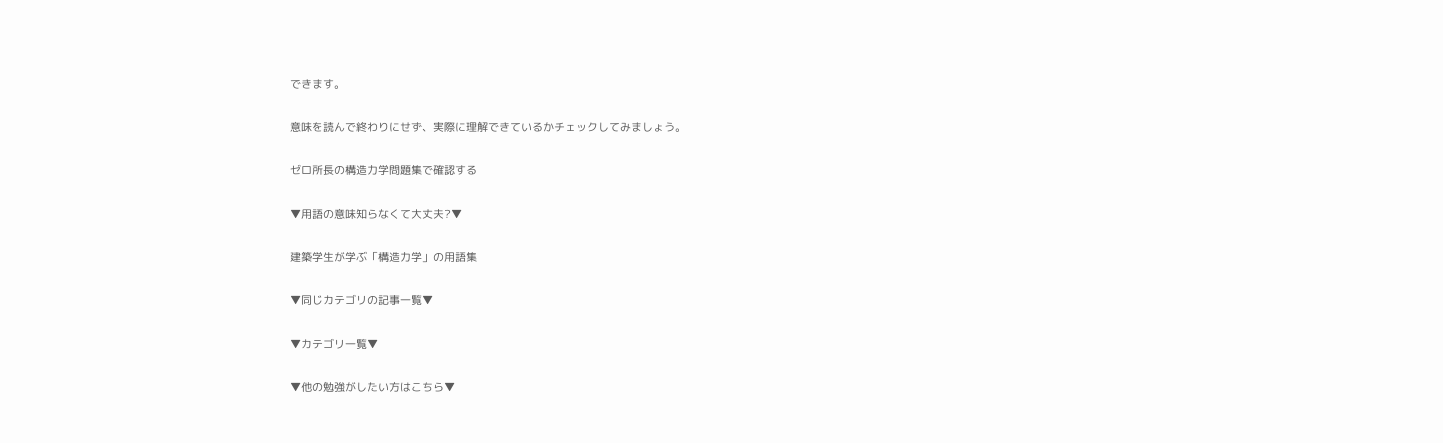できます。

意味を読んで終わりにせず、実際に理解できているかチェックしてみましょう。

ゼロ所長の構造力学問題集で確認する

▼用語の意味知らなくて大丈夫?▼

建築学生が学ぶ「構造力学」の用語集

▼同じカテゴリの記事一覧▼

▼カテゴリ一覧▼

▼他の勉強がしたい方はこちら▼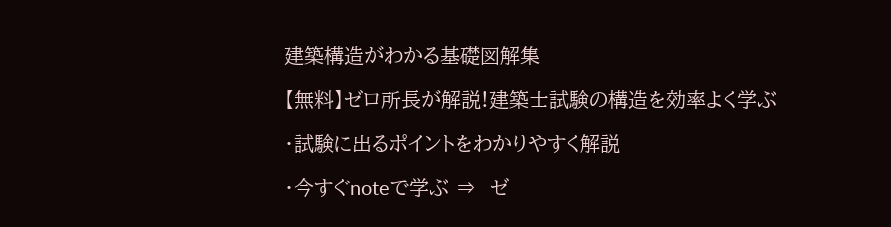建築構造がわかる基礎図解集

【無料】ゼロ所長が解説!建築士試験の構造を効率よく学ぶ

・試験に出るポイントをわかりやすく解説

・今すぐnoteで学ぶ ⇒  ゼ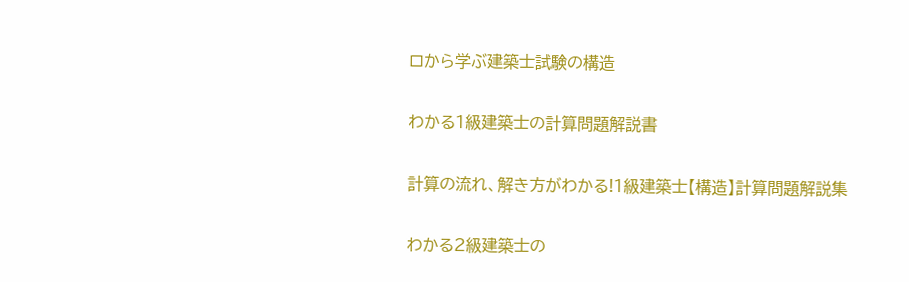ロから学ぶ建築士試験の構造

わかる1級建築士の計算問題解説書

計算の流れ、解き方がわかる!1級建築士【構造】計算問題解説集

わかる2級建築士の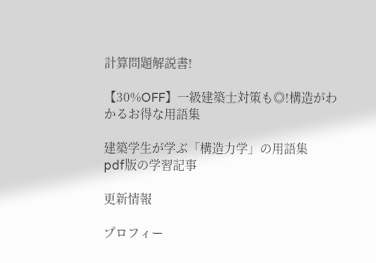計算問題解説書!

【30%OFF】一級建築士対策も◎!構造がわかるお得な用語集

建築学生が学ぶ「構造力学」の用語集
pdf版の学習記事

更新情報

プロフィー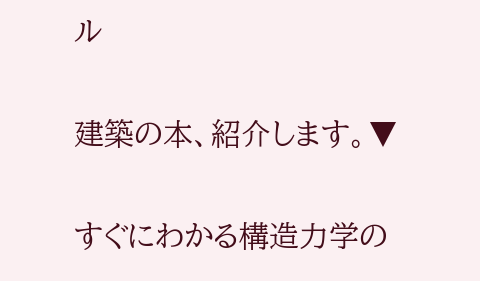ル

建築の本、紹介します。▼

すぐにわかる構造力学の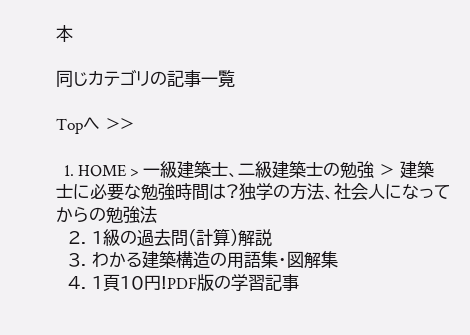本

同じカテゴリの記事一覧

Topへ >>

  1. HOME > 一級建築士、二級建築士の勉強 > 建築士に必要な勉強時間は?独学の方法、社会人になってからの勉強法
  2. 1級の過去問(計算)解説
  3. わかる建築構造の用語集・図解集
  4. 1頁10円!PDF版の学習記事